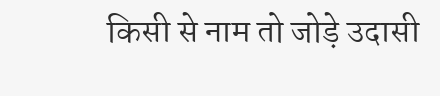किसी से नाम तो जोड़े उदासी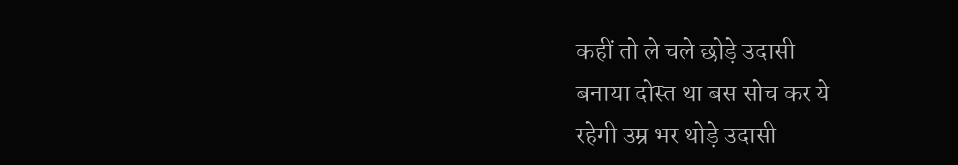कहीं तो ले चले छोड़े उदासी
बनाया दोस्त था बस सोच कर ये
रहेगी उम्र भर थोड़े उदासी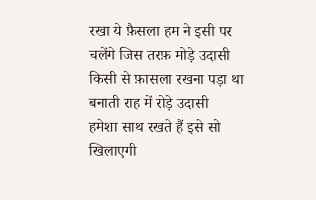रखा ये फ़ैसला हम ने इसी पर
चलेंगे जिस तरफ़ मोड़े उदासी
किसी से फ़ासला रखना पड़ा था
बनाती राह में रोड़े उदासी
हमेशा साथ रखते हैं इसे सो
खिलाएगी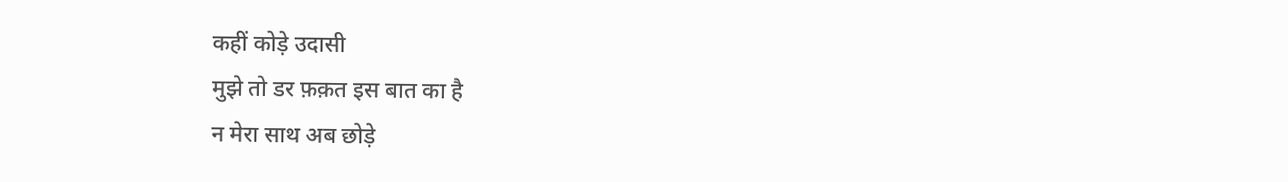कहीं कोड़े उदासी
मुझे तो डर फ़क़त इस बात का है
न मेरा साथ अब छोड़े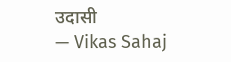उदासी
— Vikas Sahaj